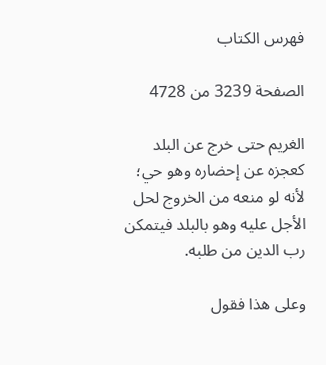فهرس الكتاب

الصفحة 3239 من 4728

الغريم حتى خرج عن البلد كعجزه عن إحضاره وهو حي؛ لأنه لو منعه من الخروج لحل الأجل عليه وهو بالبلد فيتمكن رب الدين من طلبه.

وعلى هذا فقول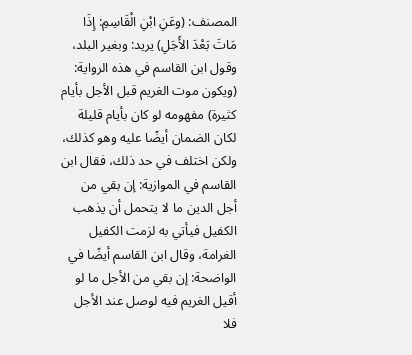المصنف: (وعَنِ ابْنِ الْقَاسِمِ: إِذَا مَاتَ بَعْدَ الأَجَلِ) يريد: وبغير البلد، وقول ابن القاسم في هذه الرواية: (ويكون موت الغريم قبل الأجل بأيام كثيرة) مفهومه لو كان بأيام قليلة لكان الضمان أيضًا عليه وهو كذلك، ولكن اختلف في حد ذلك، فقال ابن القاسم في الموازية: إن بقي من أجل الدين ما لا يتحمل أن يذهب الكفيل فيأتي به لزمت الكفيل الغرامة، وقال ابن القاسم أيضًا في الواضحة: إن بقي من الأجل ما لو أقيل الغريم فيه لوصل عند الأجل فلا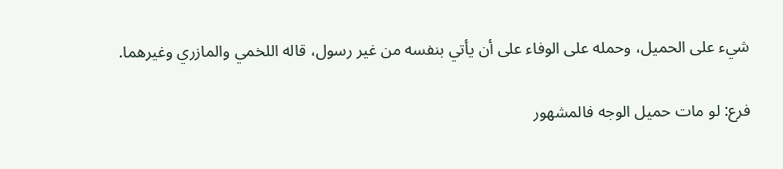شيء على الحميل، وحمله على الوفاء على أن يأتي بنفسه من غير رسول، قاله اللخمي والمازري وغيرهما.

فرع: لو مات حميل الوجه فالمشهور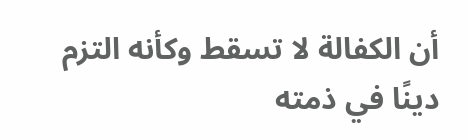أن الكفالة لا تسقط وكأنه التزم دينًا في ذمته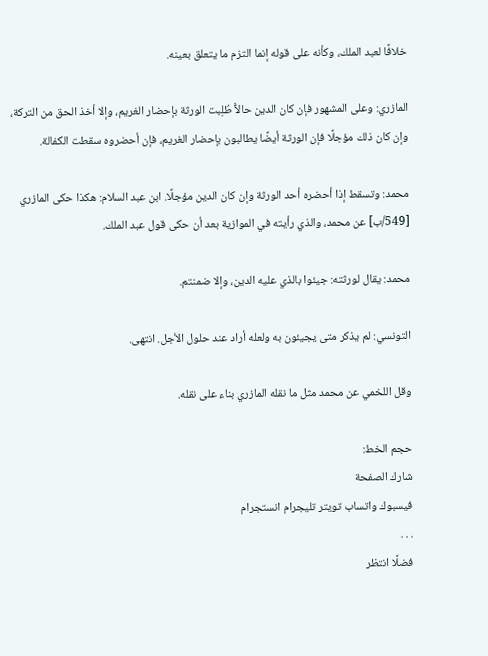خلافًا لعبد الملك، وكأنه على قوله إنما التزم ما يتعلق بعينه.

المازري: وعلى المشهور فإن كان الدين حالاًّ طُلِبت الورثة بإحضار الغريم، وإلا أخذ الحق من التركة، وإن كان ذلك مؤجلًا فإن الورثة أيضًا يطالبون بإحضار الغريم، فإن أحضروه سقطت الكفالة.

محمد: وتسقط إذا أحضره أحد الورثة وإن كان الدين مؤجلًا. ابن عبد السلام: هكذا حكى المازري [549/ب] عن محمد، والذي رأيته في الموازية بعد أن حكى قول عبد الملك.

محمد: يقال لورثته: جيئوا بالذي عليه الدين، وإلا ضمنتم.

التونسي: لم يذكر متى يجيئون به ولعله أراد عند حلول الأجل. انتهى.

وقل اللخمي عن محمد مثل ما نقله المازري بناء على نقله.

حجم الخط:
شارك الصفحة
فيسبوك واتساب تويتر تليجرام انستجرام
. . .
فضلًا انتظر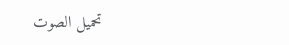تحميل الصوت